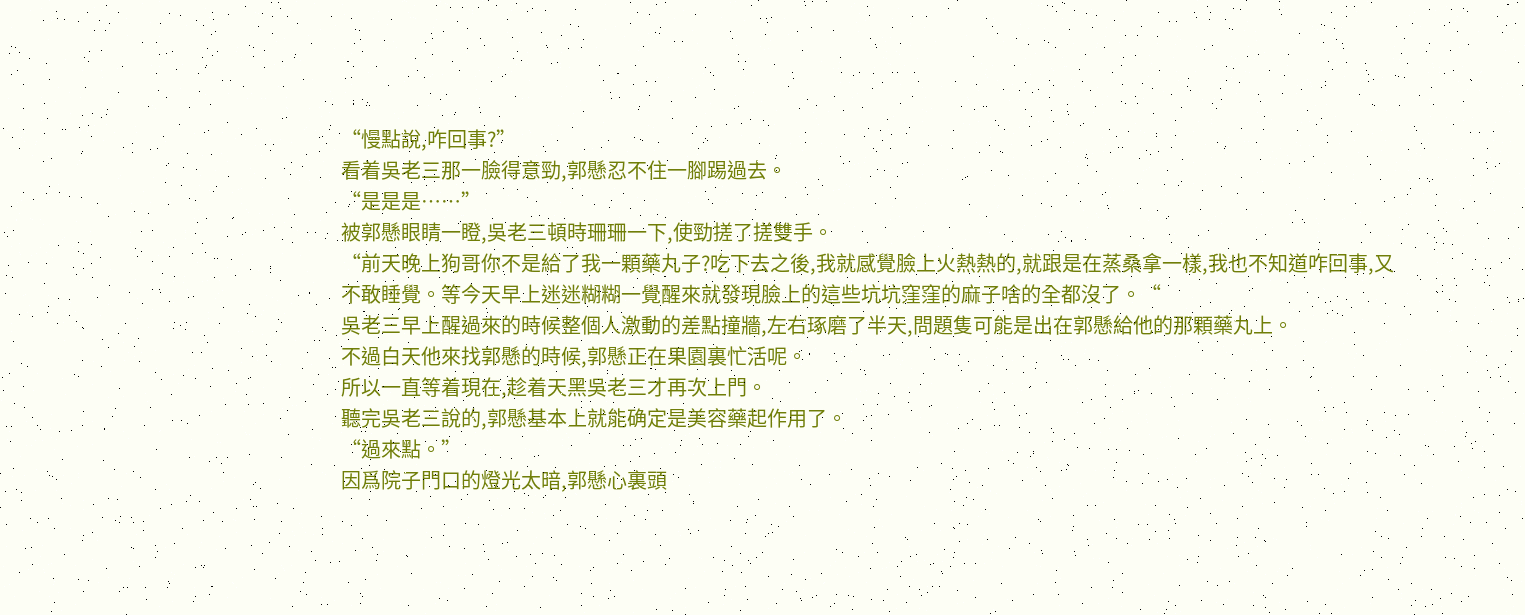“慢點說,咋回事?”
看着吳老三那一臉得意勁,郭懸忍不住一腳踢過去。
“是是是……”
被郭懸眼睛一瞪,吳老三頓時珊珊一下,使勁搓了搓雙手。
“前天晚上狗哥你不是給了我一顆藥丸子?吃下去之後,我就感覺臉上火熱熱的,就跟是在蒸桑拿一樣,我也不知道咋回事,又不敢睡覺。等今天早上迷迷糊糊一覺醒來就發現臉上的這些坑坑窪窪的麻子啥的全都沒了。“
吳老三早上醒過來的時候整個人激動的差點撞牆,左右琢磨了半天,問題隻可能是出在郭懸給他的那顆藥丸上。
不過白天他來找郭懸的時候,郭懸正在果園裏忙活呢。
所以一直等着現在,趁着天黑吳老三才再次上門。
聽完吳老三說的,郭懸基本上就能确定是美容藥起作用了。
“過來點。”
因爲院子門口的燈光太暗,郭懸心裏頭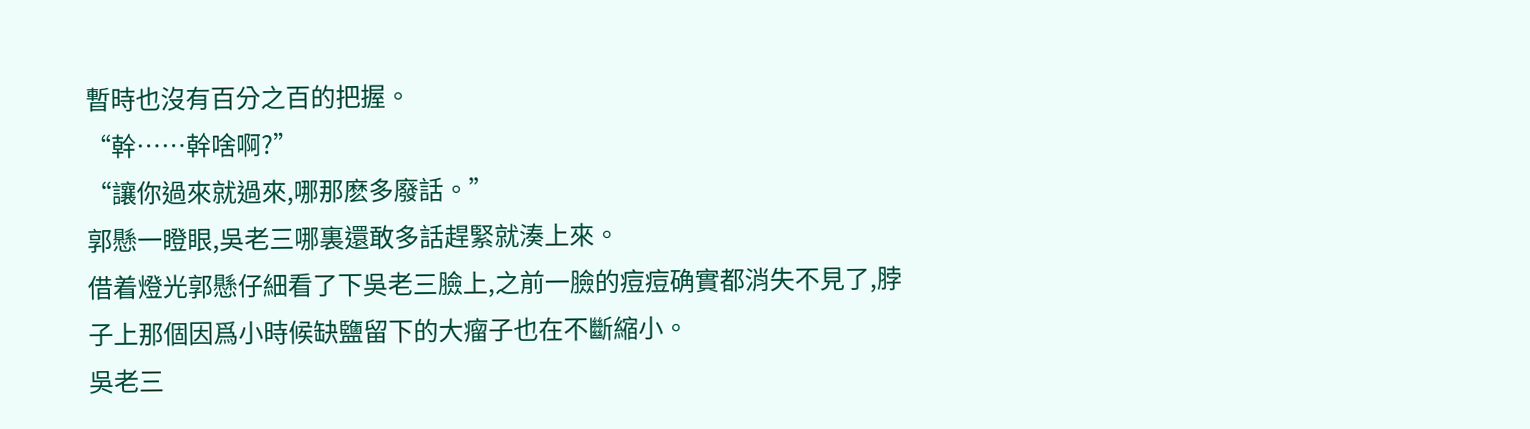暫時也沒有百分之百的把握。
“幹……幹啥啊?”
“讓你過來就過來,哪那麽多廢話。”
郭懸一瞪眼,吳老三哪裏還敢多話趕緊就湊上來。
借着燈光郭懸仔細看了下吳老三臉上,之前一臉的痘痘确實都消失不見了,脖子上那個因爲小時候缺鹽留下的大瘤子也在不斷縮小。
吳老三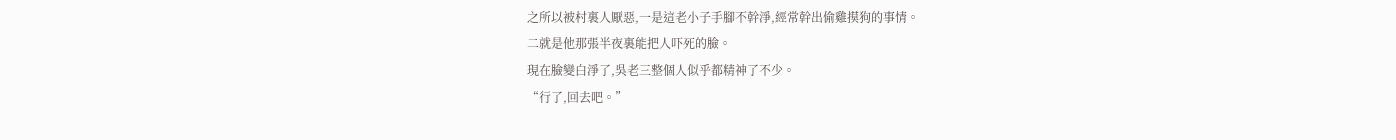之所以被村裏人厭惡,一是這老小子手腳不幹淨,經常幹出偷雞摸狗的事情。
二就是他那張半夜裏能把人吓死的臉。
現在臉變白淨了,吳老三整個人似乎都精神了不少。
“行了,回去吧。”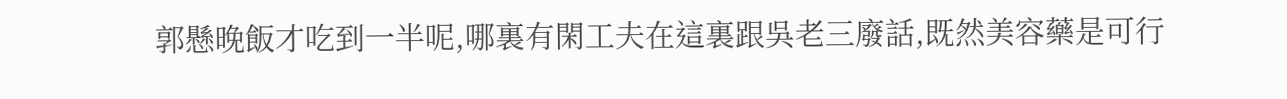郭懸晚飯才吃到一半呢,哪裏有閑工夫在這裏跟吳老三廢話,既然美容藥是可行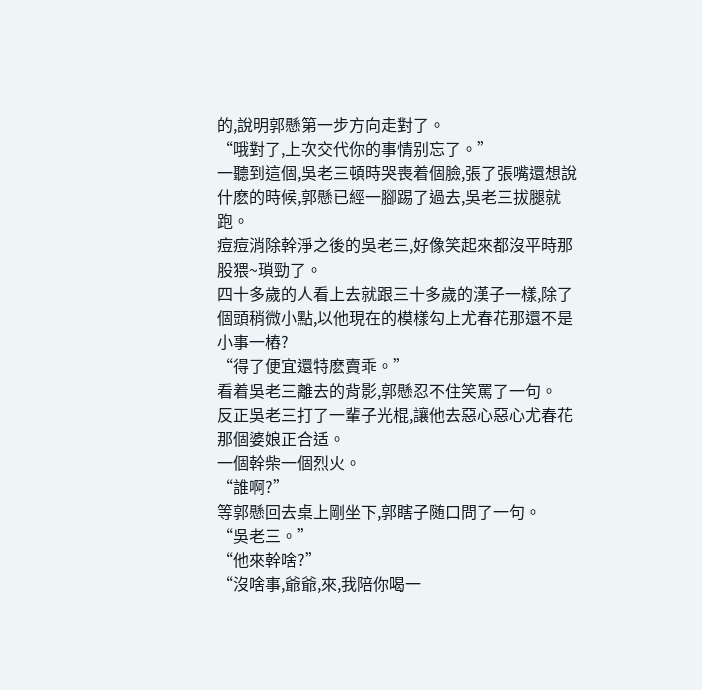的,說明郭懸第一步方向走對了。
“哦對了,上次交代你的事情别忘了。”
一聽到這個,吳老三頓時哭喪着個臉,張了張嘴還想說什麽的時候,郭懸已經一腳踢了過去,吳老三拔腿就跑。
痘痘消除幹淨之後的吳老三,好像笑起來都沒平時那股猥~瑣勁了。
四十多歲的人看上去就跟三十多歲的漢子一樣,除了個頭稍微小點,以他現在的模樣勾上尤春花那還不是小事一樁?
“得了便宜還特麽賣乖。”
看着吳老三離去的背影,郭懸忍不住笑罵了一句。
反正吳老三打了一輩子光棍,讓他去惡心惡心尤春花那個婆娘正合适。
一個幹柴一個烈火。
“誰啊?”
等郭懸回去桌上剛坐下,郭瞎子随口問了一句。
“吳老三。”
“他來幹啥?”
“沒啥事,爺爺,來,我陪你喝一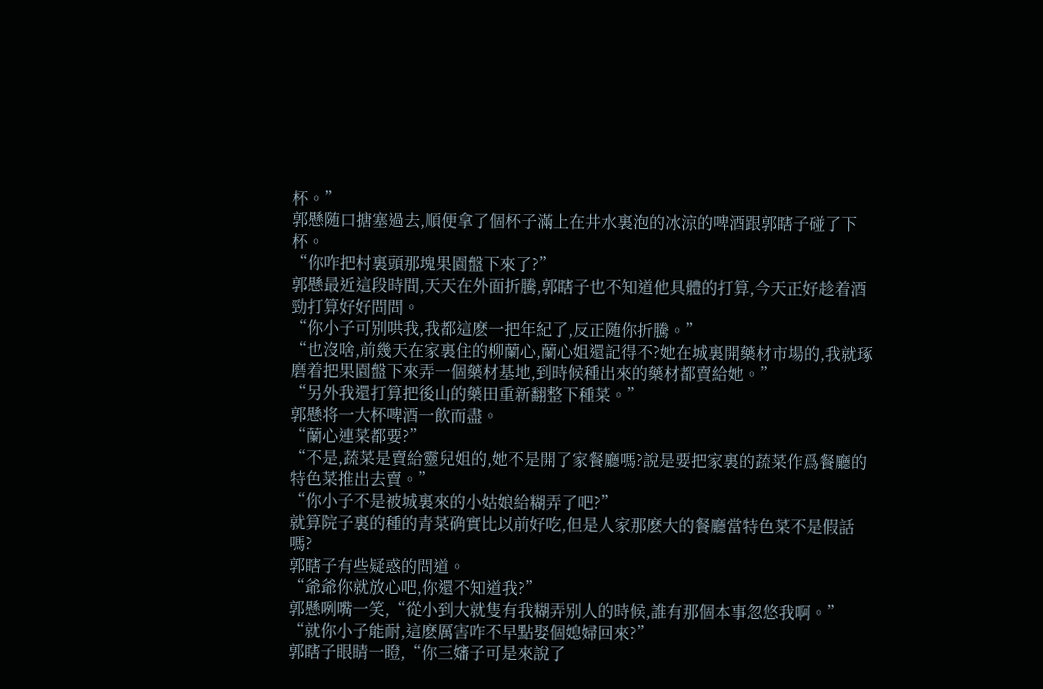杯。”
郭懸随口搪塞過去,順便拿了個杯子滿上在井水裏泡的冰涼的啤酒跟郭瞎子碰了下杯。
“你咋把村裏頭那塊果園盤下來了?”
郭懸最近這段時間,天天在外面折騰,郭瞎子也不知道他具體的打算,今天正好趁着酒勁打算好好問問。
“你小子可别哄我,我都這麽一把年紀了,反正随你折騰。”
“也沒啥,前幾天在家裏住的柳蘭心,蘭心姐還記得不?她在城裏開藥材市場的,我就琢磨着把果園盤下來弄一個藥材基地,到時候種出來的藥材都賣給她。”
“另外我還打算把後山的藥田重新翻整下種菜。”
郭懸将一大杯啤酒一飲而盡。
“蘭心連菜都要?”
“不是,蔬菜是賣給靈兒姐的,她不是開了家餐廳嗎?說是要把家裏的蔬菜作爲餐廳的特色菜推出去賣。”
“你小子不是被城裏來的小姑娘給糊弄了吧?”
就算院子裏的種的青菜确實比以前好吃,但是人家那麽大的餐廳當特色菜不是假話嗎?
郭瞎子有些疑惑的問道。
“爺爺你就放心吧,你還不知道我?”
郭懸咧嘴一笑,“從小到大就隻有我糊弄别人的時候,誰有那個本事忽悠我啊。”
“就你小子能耐,這麽厲害咋不早點娶個媳婦回來?”
郭瞎子眼睛一瞪,“你三嬸子可是來說了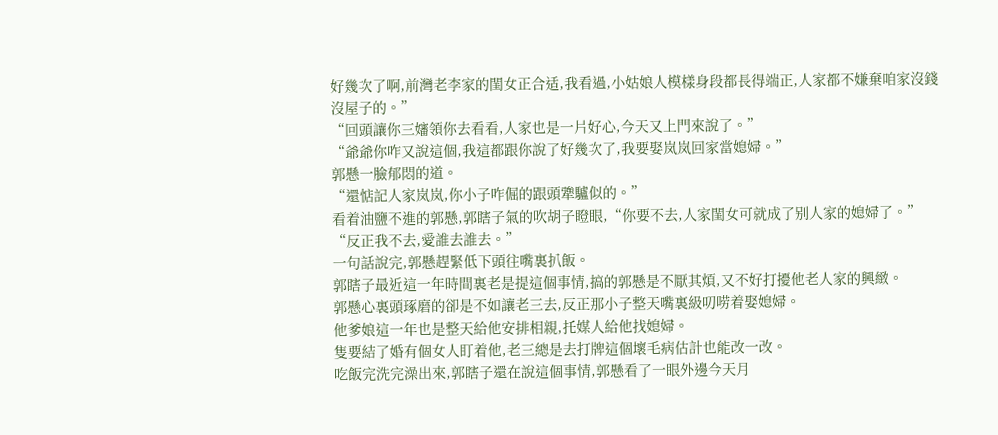好幾次了啊,前灣老李家的閨女正合适,我看過,小姑娘人模樣身段都長得端正,人家都不嫌棄咱家沒錢沒屋子的。”
“回頭讓你三嬸領你去看看,人家也是一片好心,今天又上門來說了。”
“爺爺你咋又說這個,我這都跟你說了好幾次了,我要娶岚岚回家當媳婦。”
郭懸一臉郁悶的道。
“還惦記人家岚岚,你小子咋倔的跟頭犟驢似的。”
看着油鹽不進的郭懸,郭瞎子氣的吹胡子瞪眼,“你要不去,人家閨女可就成了别人家的媳婦了。”
“反正我不去,愛誰去誰去。”
一句話說完,郭懸趕緊低下頭往嘴裏扒飯。
郭瞎子最近這一年時間裏老是提這個事情,搞的郭懸是不厭其煩,又不好打擾他老人家的興緻。
郭懸心裏頭琢磨的卻是不如讓老三去,反正那小子整天嘴裏級叨唠着娶媳婦。
他爹娘這一年也是整天給他安排相親,托媒人給他找媳婦。
隻要結了婚有個女人盯着他,老三總是去打牌這個壞毛病估計也能改一改。
吃飯完洗完澡出來,郭瞎子還在說這個事情,郭懸看了一眼外邊今天月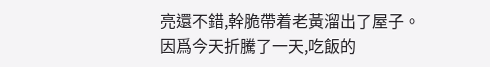亮還不錯,幹脆帶着老黃溜出了屋子。
因爲今天折騰了一天,吃飯的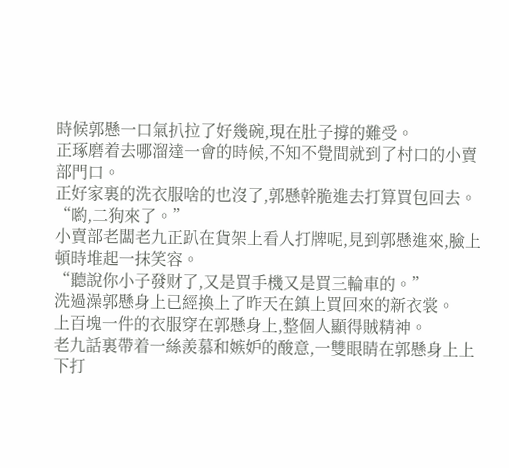時候郭懸一口氣扒拉了好幾碗,現在肚子撐的難受。
正琢磨着去哪溜達一會的時候,不知不覺間就到了村口的小賣部門口。
正好家裏的洗衣服啥的也沒了,郭懸幹脆進去打算買包回去。
“喲,二狗來了。”
小賣部老闆老九正趴在貨架上看人打牌呢,見到郭懸進來,臉上頓時堆起一抹笑容。
“聽說你小子發财了,又是買手機又是買三輪車的。”
洗過澡郭懸身上已經換上了昨天在鎮上買回來的新衣裳。
上百塊一件的衣服穿在郭懸身上,整個人顯得賊精神。
老九話裏帶着一絲羨慕和嫉妒的酸意,一雙眼睛在郭懸身上上下打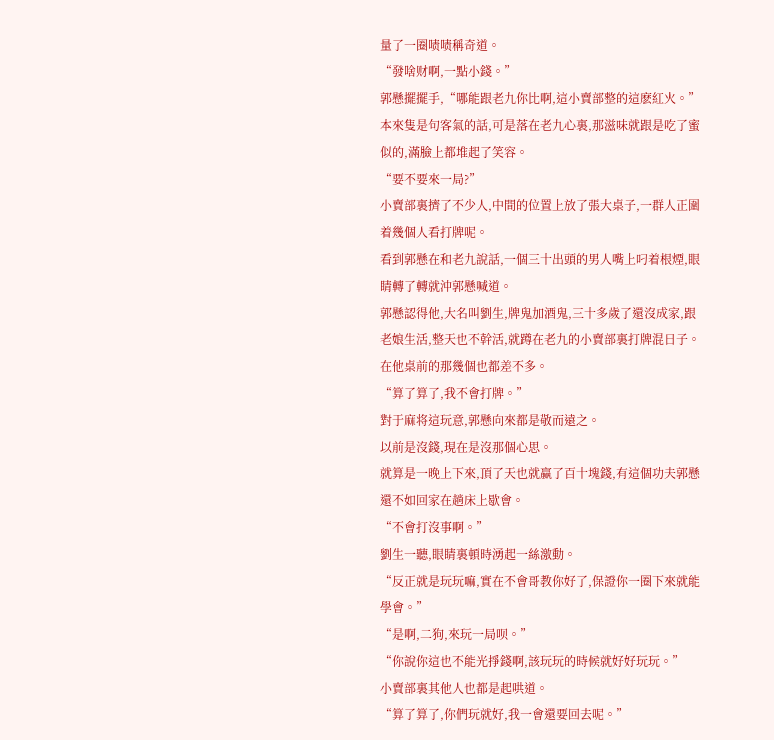量了一圈啧啧稱奇道。
“發啥财啊,一點小錢。”
郭懸擺擺手,“哪能跟老九你比啊,這小賣部整的這麽紅火。”
本來隻是句客氣的話,可是落在老九心裏,那滋味就跟是吃了蜜似的,滿臉上都堆起了笑容。
“要不要來一局?”
小賣部裏擠了不少人,中間的位置上放了張大桌子,一群人正圍着幾個人看打牌呢。
看到郭懸在和老九說話,一個三十出頭的男人嘴上叼着根煙,眼睛轉了轉就沖郭懸喊道。
郭懸認得他,大名叫劉生,牌鬼加酒鬼,三十多歲了還沒成家,跟老娘生活,整天也不幹活,就蹲在老九的小賣部裏打牌混日子。
在他桌前的那幾個也都差不多。
“算了算了,我不會打牌。”
對于麻将這玩意,郭懸向來都是敬而遠之。
以前是沒錢,現在是沒那個心思。
就算是一晚上下來,頂了天也就赢了百十塊錢,有這個功夫郭懸還不如回家在趟床上歇會。
“不會打沒事啊。”
劉生一聽,眼睛裏頓時湧起一絲激動。
“反正就是玩玩嘛,實在不會哥教你好了,保證你一圈下來就能學會。”
“是啊,二狗,來玩一局呗。”
“你說你這也不能光掙錢啊,該玩玩的時候就好好玩玩。”
小賣部裏其他人也都是起哄道。
“算了算了,你們玩就好,我一會還要回去呢。”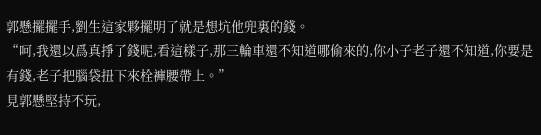郭懸擺擺手,劉生這家夥擺明了就是想坑他兜裏的錢。
“呵,我還以爲真掙了錢呢,看這樣子,那三輪車還不知道哪偷來的,你小子老子還不知道,你要是有錢,老子把腦袋扭下來栓褲腰帶上。”
見郭懸堅持不玩,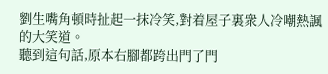劉生嘴角頓時扯起一抹冷笑,對着屋子裏衆人冷嘲熱諷的大笑道。
聽到這句話,原本右腳都跨出門了門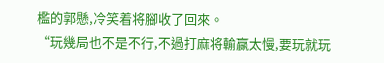檻的郭懸,冷笑着将腳收了回來。
“玩幾局也不是不行,不過打麻将輸赢太慢,要玩就玩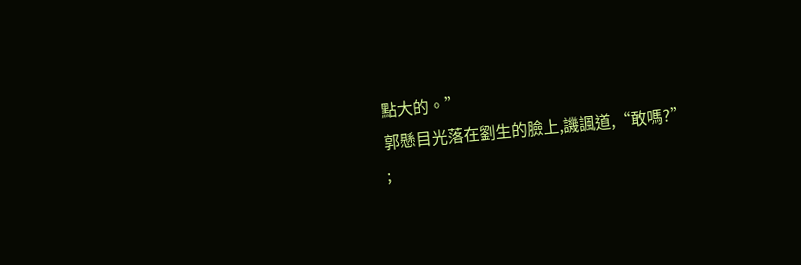點大的。”
郭懸目光落在劉生的臉上,譏諷道,“敢嗎?”
;